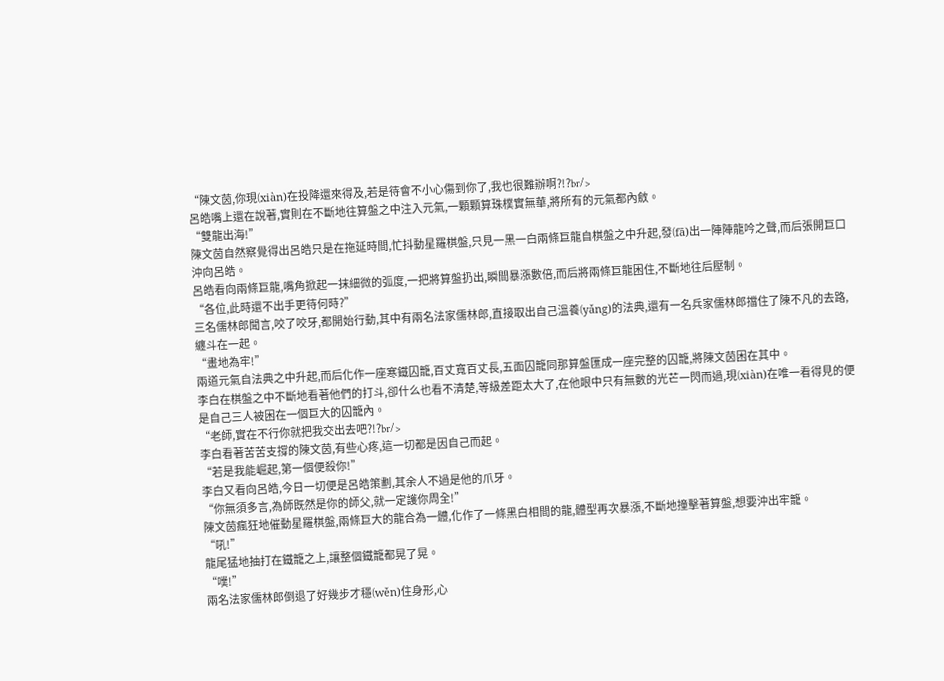“陳文茵,你現(xiàn)在投降還來得及,若是待會不小心傷到你了,我也很難辦啊?!?br/>
呂皓嘴上還在說著,實則在不斷地往算盤之中注入元氣,一顆顆算珠樸實無華,將所有的元氣都內斂。
“雙龍出海!”
陳文茵自然察覺得出呂皓只是在拖延時間,忙抖動星羅棋盤,只見一黑一白兩條巨龍自棋盤之中升起,發(fā)出一陣陣龍吟之聲,而后張開巨口沖向呂皓。
呂皓看向兩條巨龍,嘴角掀起一抹細微的弧度,一把將算盤扔出,瞬間暴漲數倍,而后將兩條巨龍困住,不斷地往后壓制。
“各位,此時還不出手更待何時?”
三名儒林郎聞言,咬了咬牙,都開始行動,其中有兩名法家儒林郎,直接取出自己溫養(yǎng)的法典,還有一名兵家儒林郎擋住了陳不凡的去路,纏斗在一起。
“畫地為牢!”
兩道元氣自法典之中升起,而后化作一座寒鐵囚籠,百丈寬百丈長,五面囚籠同那算盤匯成一座完整的囚籠,將陳文茵困在其中。
李白在棋盤之中不斷地看著他們的打斗,卻什么也看不清楚,等級差距太大了,在他眼中只有無數的光芒一閃而過,現(xiàn)在唯一看得見的便是自己三人被困在一個巨大的囚籠內。
“老師,實在不行你就把我交出去吧?!?br/>
李白看著苦苦支撐的陳文茵,有些心疼,這一切都是因自己而起。
“若是我能崛起,第一個便殺你!”
李白又看向呂皓,今日一切便是呂皓策劃,其余人不過是他的爪牙。
“你無須多言,為師既然是你的師父,就一定護你周全!”
陳文茵瘋狂地催動星羅棋盤,兩條巨大的龍合為一體,化作了一條黑白相間的龍,體型再次暴漲,不斷地撞擊著算盤,想要沖出牢籠。
“吼!”
龍尾猛地抽打在鐵籠之上,讓整個鐵籠都晃了晃。
“噗!”
兩名法家儒林郎倒退了好幾步才穩(wěn)住身形,心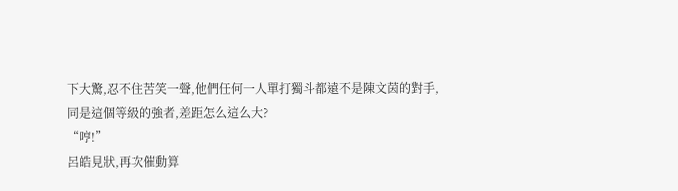下大驚,忍不住苦笑一聲,他們任何一人單打獨斗都遠不是陳文茵的對手,同是這個等級的強者,差距怎么這么大?
“哼!”
呂皓見狀,再次催動算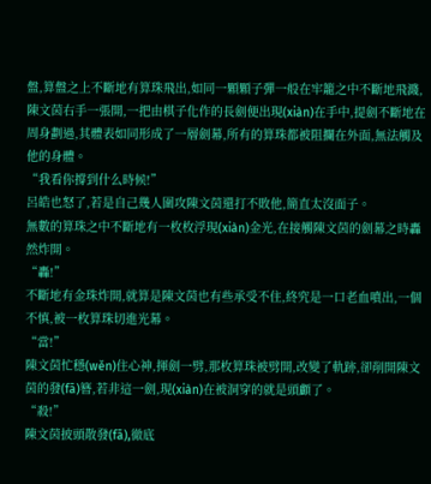盤,算盤之上不斷地有算珠飛出,如同一顆顆子彈一般在牢籠之中不斷地飛濺,陳文茵右手一張開,一把由棋子化作的長劍便出現(xiàn)在手中,提劍不斷地在周身劃過,其體表如同形成了一層劍幕,所有的算珠都被阻攔在外面,無法觸及他的身體。
“我看你撐到什么時候!”
呂皓也怒了,若是自己幾人圍攻陳文茵還打不敗他,簡直太沒面子。
無數的算珠之中不斷地有一枚枚浮現(xiàn)金光,在接觸陳文茵的劍幕之時轟然炸開。
“轟!”
不斷地有金珠炸開,就算是陳文茵也有些承受不住,終究是一口老血噴出,一個不慎,被一枚算珠切進光幕。
“當!”
陳文茵忙穩(wěn)住心神,揮劍一劈,那枚算珠被劈開,改變了軌跡,卻削開陳文茵的發(fā)簪,若非這一劍,現(xiàn)在被洞穿的就是頭顱了。
“殺!”
陳文茵披頭散發(fā),徹底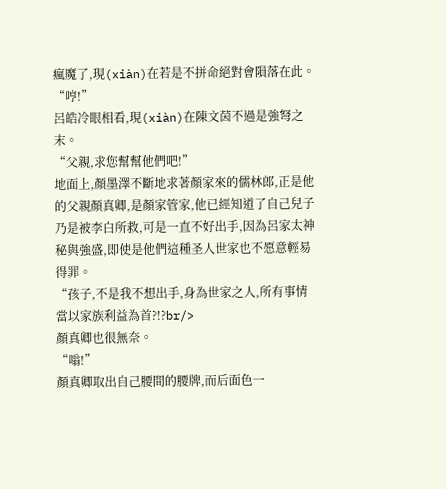瘋魔了,現(xiàn)在若是不拼命絕對會隕落在此。
“哼!”
呂皓冷眼相看,現(xiàn)在陳文茵不過是強弩之末。
“父親,求您幫幫他們吧!”
地面上,顏墨澤不斷地求著顏家來的儒林郎,正是他的父親顏真卿,是顏家管家,他已經知道了自己兒子乃是被李白所救,可是一直不好出手,因為呂家太神秘與強盛,即使是他們這種圣人世家也不愿意輕易得罪。
“孩子,不是我不想出手,身為世家之人,所有事情當以家族利益為首?!?br/>
顏真卿也很無奈。
“嗡!”
顏真卿取出自己腰間的腰牌,而后面色一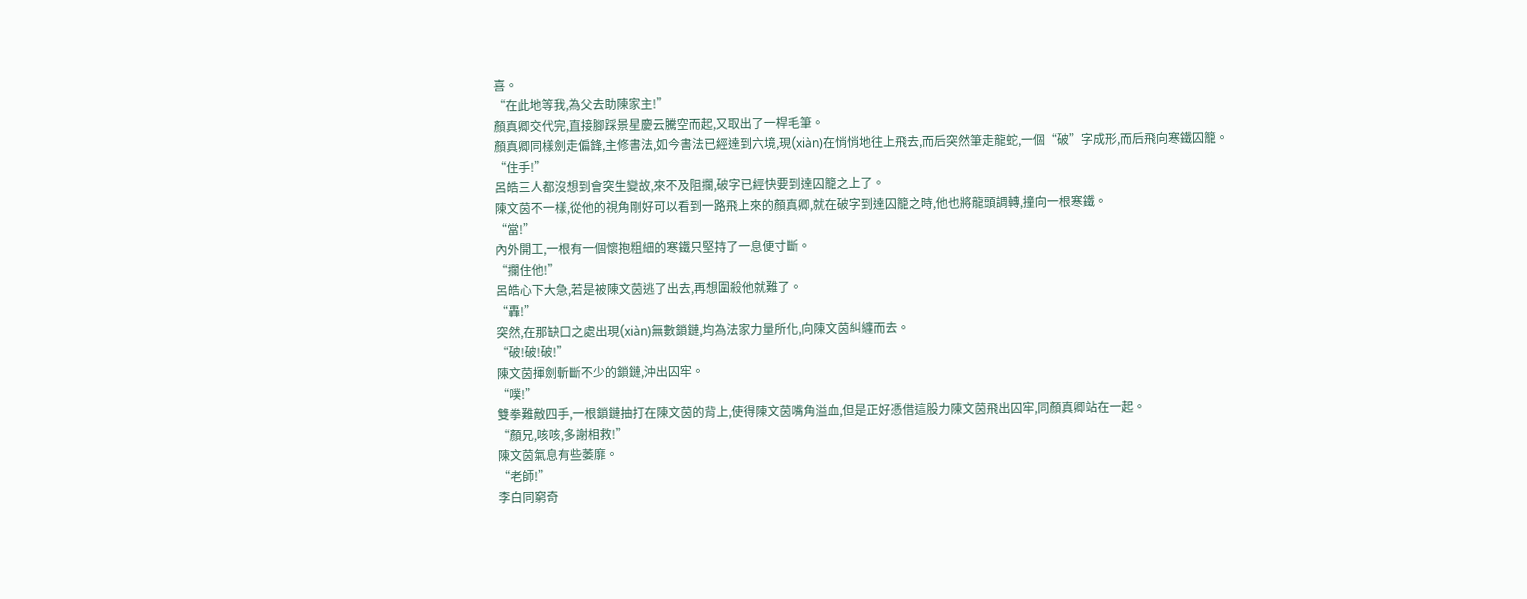喜。
“在此地等我,為父去助陳家主!”
顏真卿交代完,直接腳踩景星慶云騰空而起,又取出了一桿毛筆。
顏真卿同樣劍走偏鋒,主修書法,如今書法已經達到六境,現(xiàn)在悄悄地往上飛去,而后突然筆走龍蛇,一個“破”字成形,而后飛向寒鐵囚籠。
“住手!”
呂皓三人都沒想到會突生變故,來不及阻攔,破字已經快要到達囚籠之上了。
陳文茵不一樣,從他的視角剛好可以看到一路飛上來的顏真卿,就在破字到達囚籠之時,他也將龍頭調轉,撞向一根寒鐵。
“當!”
內外開工,一根有一個懷抱粗細的寒鐵只堅持了一息便寸斷。
“攔住他!”
呂皓心下大急,若是被陳文茵逃了出去,再想圍殺他就難了。
“轟!”
突然,在那缺口之處出現(xiàn)無數鎖鏈,均為法家力量所化,向陳文茵糾纏而去。
“破!破!破!”
陳文茵揮劍斬斷不少的鎖鏈,沖出囚牢。
“噗!”
雙拳難敵四手,一根鎖鏈抽打在陳文茵的背上,使得陳文茵嘴角溢血,但是正好憑借這股力陳文茵飛出囚牢,同顏真卿站在一起。
“顏兄,咳咳,多謝相救!”
陳文茵氣息有些萎靡。
“老師!”
李白同窮奇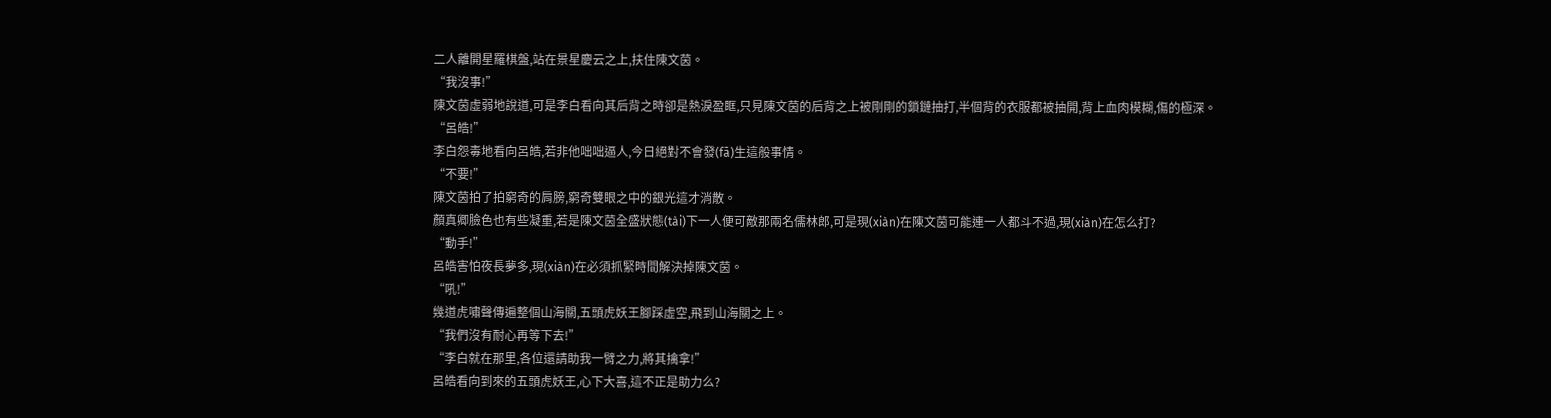二人離開星羅棋盤,站在景星慶云之上,扶住陳文茵。
“我沒事!”
陳文茵虛弱地說道,可是李白看向其后背之時卻是熱淚盈眶,只見陳文茵的后背之上被剛剛的鎖鏈抽打,半個背的衣服都被抽開,背上血肉模糊,傷的極深。
“呂皓!”
李白怨毒地看向呂皓,若非他咄咄逼人,今日絕對不會發(fā)生這般事情。
“不要!”
陳文茵拍了拍窮奇的肩膀,窮奇雙眼之中的銀光這才消散。
顏真卿臉色也有些凝重,若是陳文茵全盛狀態(tài)下一人便可敵那兩名儒林郎,可是現(xiàn)在陳文茵可能連一人都斗不過,現(xiàn)在怎么打?
“動手!”
呂皓害怕夜長夢多,現(xiàn)在必須抓緊時間解決掉陳文茵。
“吼!”
幾道虎嘯聲傳遍整個山海關,五頭虎妖王腳踩虛空,飛到山海關之上。
“我們沒有耐心再等下去!”
“李白就在那里,各位還請助我一臂之力,將其擒拿!”
呂皓看向到來的五頭虎妖王,心下大喜,這不正是助力么?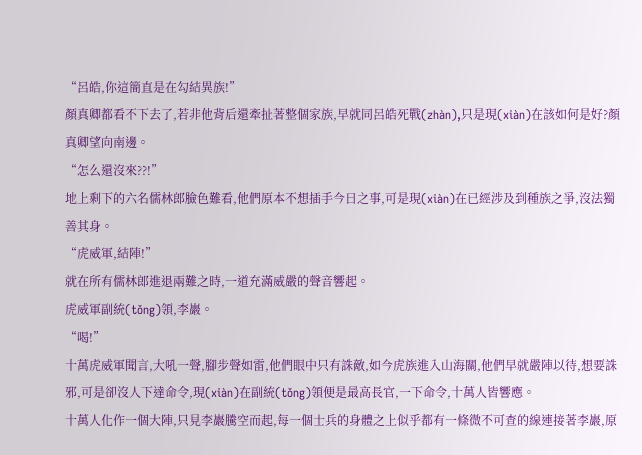“呂皓,你這簡直是在勾結異族!”
顏真卿都看不下去了,若非他背后還牽扯著整個家族,早就同呂皓死戰(zhàn),只是現(xiàn)在該如何是好?顏真卿望向南邊。
“怎么還沒來??!”
地上剩下的六名儒林郎臉色難看,他們原本不想插手今日之事,可是現(xiàn)在已經涉及到種族之爭,沒法獨善其身。
“虎威軍,結陣!”
就在所有儒林郎進退兩難之時,一道充滿威嚴的聲音響起。
虎威軍副統(tǒng)領,李巖。
“喝!”
十萬虎威軍聞言,大吼一聲,腳步聲如雷,他們眼中只有誅敵,如今虎族進入山海關,他們早就嚴陣以待,想要誅邪,可是卻沒人下達命令,現(xiàn)在副統(tǒng)領便是最高長官,一下命令,十萬人皆響應。
十萬人化作一個大陣,只見李巖騰空而起,每一個士兵的身體之上似乎都有一條微不可查的線連接著李巖,原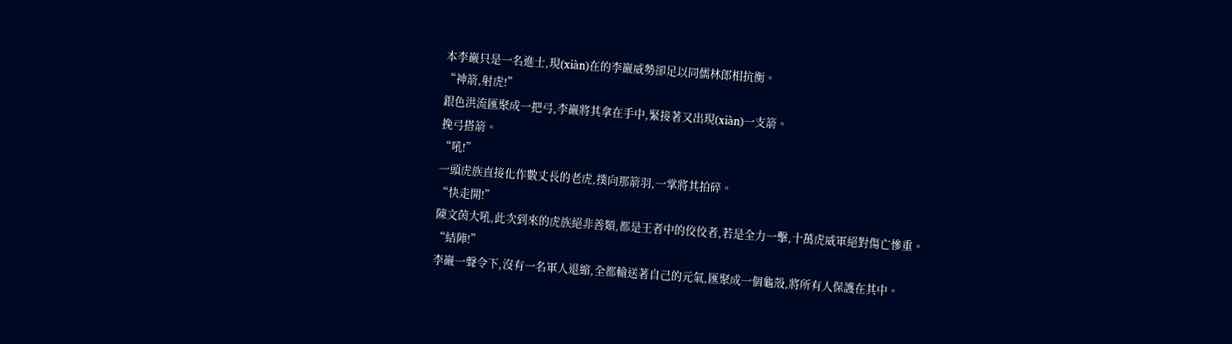本李巖只是一名進士,現(xiàn)在的李巖威勢卻足以同儒林郎相抗衡。
“神箭,射虎!”
銀色洪流匯聚成一把弓,李巖將其拿在手中,緊接著又出現(xiàn)一支箭。
挽弓搭箭。
“吼!”
一頭虎族直接化作數丈長的老虎,撲向那箭羽,一掌將其拍碎。
“快走開!”
陳文茵大吼,此次到來的虎族絕非善類,都是王者中的佼佼者,若是全力一擊,十萬虎威軍絕對傷亡慘重。
“結陣!”
李巖一聲令下,沒有一名軍人退縮,全都輸送著自己的元氣,匯聚成一個龜殼,將所有人保護在其中。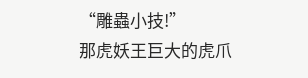“雕蟲小技!”
那虎妖王巨大的虎爪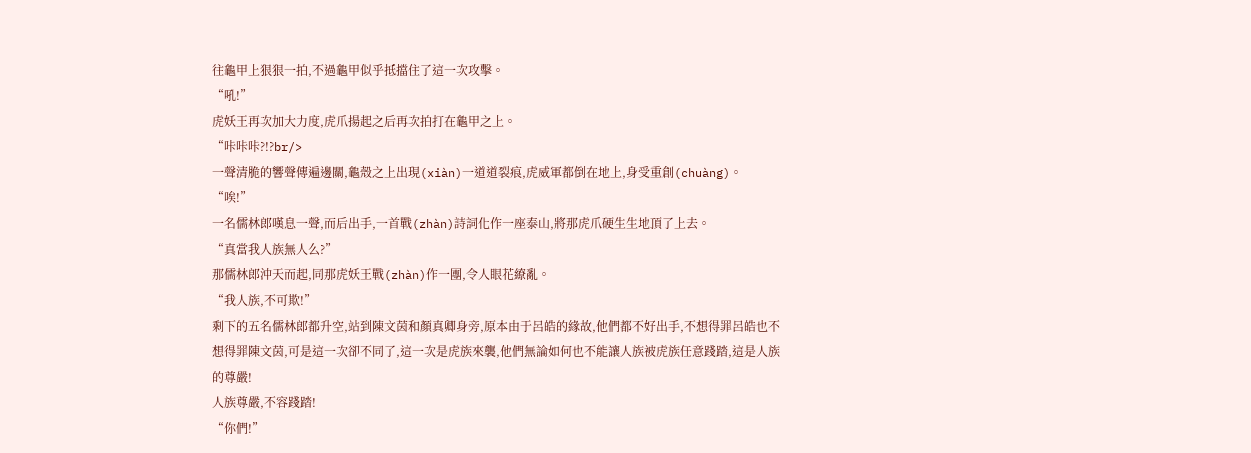往龜甲上狠狠一拍,不過龜甲似乎抵擋住了這一次攻擊。
“吼!”
虎妖王再次加大力度,虎爪揚起之后再次拍打在龜甲之上。
“咔咔咔?!?br/>
一聲清脆的響聲傳遍邊關,龜殼之上出現(xiàn)一道道裂痕,虎威軍都倒在地上,身受重創(chuàng)。
“唉!”
一名儒林郎嘆息一聲,而后出手,一首戰(zhàn)詩詞化作一座泰山,將那虎爪硬生生地頂了上去。
“真當我人族無人么?”
那儒林郎沖天而起,同那虎妖王戰(zhàn)作一團,令人眼花繚亂。
“我人族,不可欺!”
剩下的五名儒林郎都升空,站到陳文茵和顏真卿身旁,原本由于呂皓的緣故,他們都不好出手,不想得罪呂皓也不想得罪陳文茵,可是這一次卻不同了,這一次是虎族來襲,他們無論如何也不能讓人族被虎族任意踐踏,這是人族的尊嚴!
人族尊嚴,不容踐踏!
“你們!”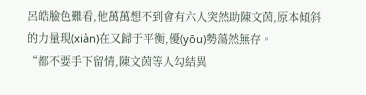呂皓臉色難看,他萬萬想不到會有六人突然助陳文茵,原本傾斜的力量現(xiàn)在又歸于平衡,優(yōu)勢蕩然無存。
“都不要手下留情,陳文茵等人勾結異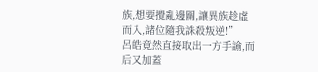族,想要攪亂邊關,讓異族趁虛而入,諸位隨我誅殺叛逆!”
呂皓竟然直接取出一方手諭,而后又加蓋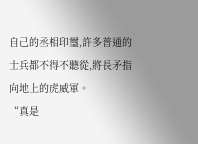自己的丞相印璽,許多普通的士兵都不得不聽從,將長矛指向地上的虎威軍。
“真是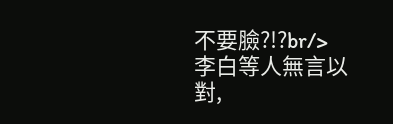不要臉?!?br/>
李白等人無言以對,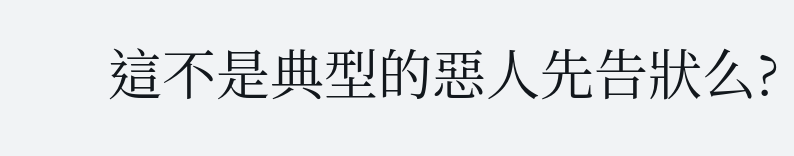這不是典型的惡人先告狀么?